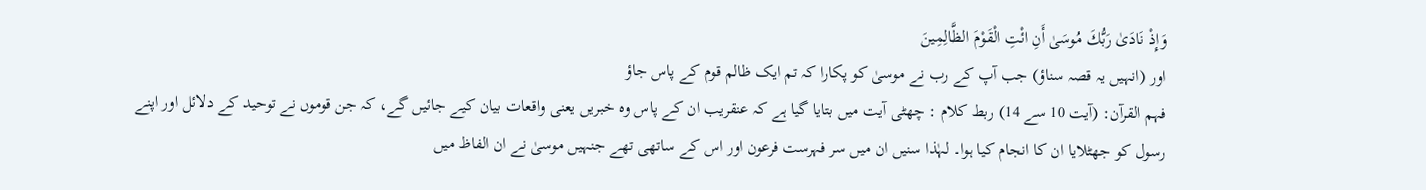وَإِذْ نَادَىٰ رَبُّكَ مُوسَىٰ أَنِ ائْتِ الْقَوْمَ الظَّالِمِينَ
اور (انہیں یہ قصہ سناؤ) جب آپ کے رب نے موسیٰ کو پکارا کہ تم ایک ظالم قوم کے پاس جاؤ
فہم القرآن: (آیت 10 سے 14) ربط کلام : چھٹی آیت میں بتایا گیا ہے کہ عنقریب ان کے پاس وہ خبریں یعنی واقعات بیان کیے جائیں گے، کہ جن قوموں نے توحید کے دلائل اور اپنے رسول کو جھٹلایا ان کا انجام کیا ہوا۔ لہٰذا سنیں ان میں سر فہرست فرعون اور اس کے ساتھی تھے جنہیں موسیٰ نے ان الفاظ میں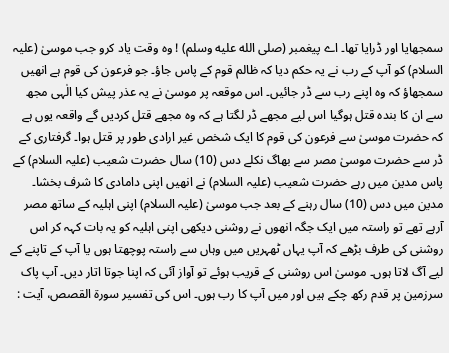سمجھایا اور ڈرایا تھا۔ اے پیغمبر (صلى الله عليه وسلم) ! وہ وقت یاد کرو جب موسیٰ (علیہ السلام) کو آپ کے رب نے یہ حکم دیا کہ ظالم قوم کے پاس جاؤ۔ جو فرعون کی قوم ہے انھیں سمجھاؤ کہ وہ اپنے رب سے ڈر جائیں۔ اس موقعہ پر موسیٰ نے یہ عذر پیش کیا الٰہی مجھ سے ان کا بندہ قتل ہوگیا اس لیے مجھے ڈر لگتا ہے کہ وہ مجھے قتل کردیں گے واقعہ یوں ہے کہ حضرت موسیٰ سے فرعون کی قوم کا ایک شخص غیر ارادی طور پر قتل ہوا۔ گرفتاری کے ڈر سے حضرت موسیٰ مصر سے بھاگ نکلے دس (10) سال حضرت شعیب (علیہ السلام) کے پاس مدین میں رہے حضرت شعیب (علیہ السلام) نے انھیں اپنی دامادی کا شرف بخشا۔ مدین میں دس (10) سال رہنے کے بعد جب موسیٰ (علیہ السلام) اپنی اہلیہ کے ساتھ مصر آرہے تھے تو راستہ میں ایک جگہ انھوں نے روشنی دیکھی اپنی اہلیہ کو یہ بات کہہ کر اس روشنی کی طرف بڑھے کہ آپ یہاں ٹھہریں میں وہاں سے راستہ پوچھتا ہوں یا آپ کے تاپنے کے لیے آگ لاتا ہوں۔ موسیٰ اس روشنی کے قریب ہوئے تو آواز آئی کہ اپنا جوتا اتار دیں۔ آپ پاک سرزمین پر قدم رکھ چکے ہیں اور میں آپ کا رب ہوں۔ اس کی تفسیر سورۃ القصص، آیت :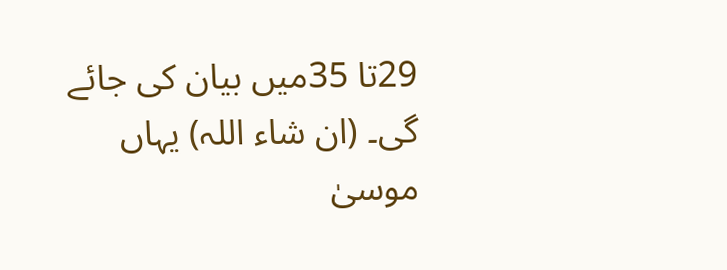29تا 35میں بیان کی جائے گی۔ (ان شاء اللہ) یہاں موسیٰ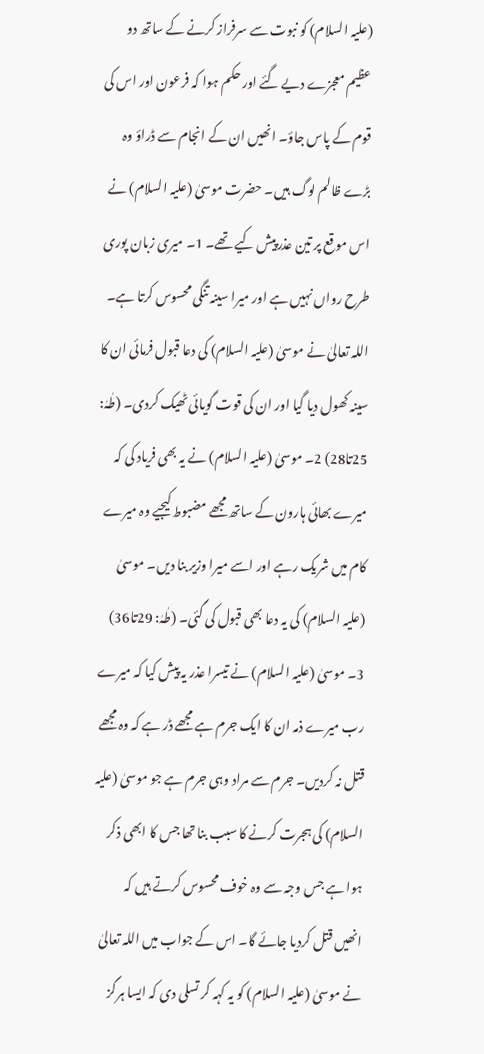(علیہ السلام) کو نبوت سے سرفراز کرنے کے ساتھ دو عظیم معجزے دیے گئے اور حکم ہوا کہ فرعون اور اس کی قوم کے پاس جاؤ۔ انھیں ان کے انجام سے ڈراؤ وہ بڑے ظالم لوگ ہیں۔ حضرت موسیٰ (علیہ السلام) نے اس موقع پر تین عذرپیش کیے تھے۔ 1۔ میری زبان پوری طرح رواں نہیں ہے اور میرا سینہ تنگی محسوس کرتا ہے۔ اللہ تعالیٰ نے موسیٰ (علیہ السلام) کی دعا قبول فرمائی ان کا سینہ کھول دیا گیا اور ان کی قوت گویائی ٹھیک کردی۔ (طٰہٰ: 25تا28) 2۔ موسیٰ (علیہ السلام) نے یہ بھی فریاد کی کہ میرے بھائی ہارون کے ساتھ مجھے مضبوط کیجیے وہ میرے کام میں شریک رہے اور اسے میرا وزیر بنا دیں۔ موسیٰ (علیہ السلام) کی یہ دعا بھی قبول کی گئی۔ (طٰہٰ: 29تا36) 3۔ موسیٰ (علیہ السلام) نے تیسرا عذر یہ پیش کیا کہ میرے رب میرے ذمہ ان کا ایک جرم ہے مجھے ڈر ہے کہ وہ مجھے قتل نہ کردیں۔ جرم سے مراد وہی جرم ہے جو موسیٰ (علیہ السلام) کی ہجرت کرنے کا سبب بنا تھا جس کا ابھی ذکر ہوا ہے جس وجہ سے وہ خوف محسوس کرتے ہیں کہ انھیں قتل کردیا جائے گا۔ اس کے جواب میں اللہ تعالیٰ نے موسیٰ (علیہ السلام) کو یہ کہہ کر تسلی دی کہ ایسا ہرگز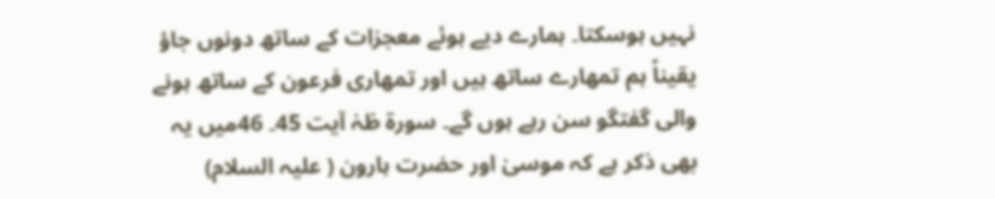نہیں ہوسکتا۔ ہمارے دیے ہوئے معجزات کے ساتھ دونوں جاؤ یقیناً ہم تمھارے ساتھ ہیں اور تمھاری فرعون کے ساتھ ہونے والی گفتگو سن رہے ہوں گے۔ سورۃ طٰہٰ آیت 45۔ 46میں یہ بھی ذکر ہے کہ موسیٰ اور حضرت ہارون ( علیہ السلام)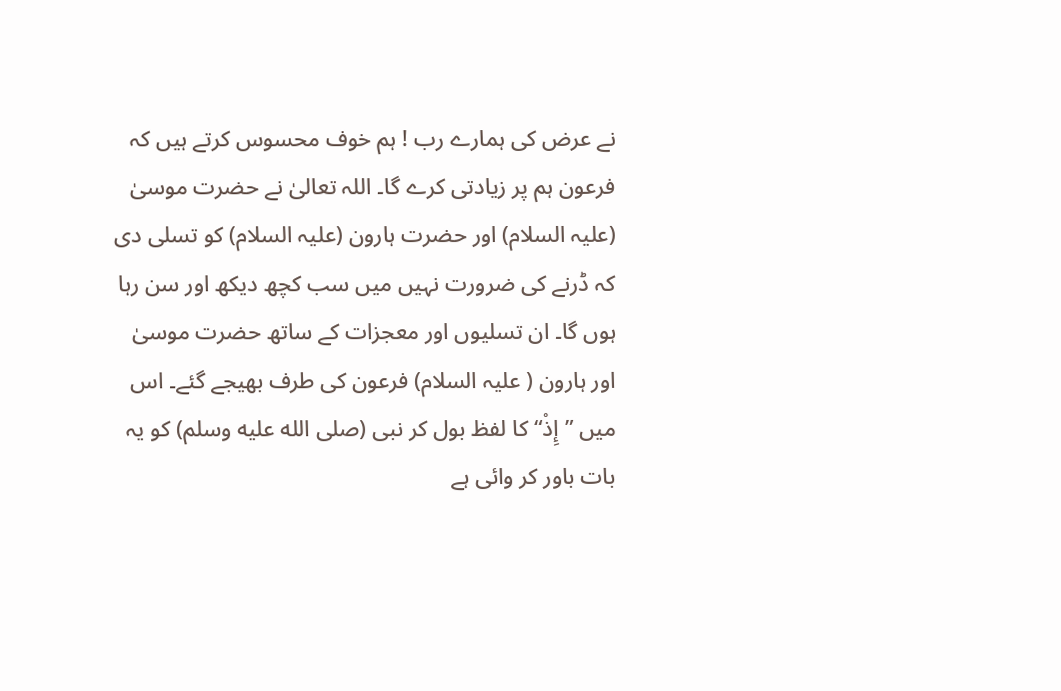نے عرض کی ہمارے رب ! ہم خوف محسوس کرتے ہیں کہ فرعون ہم پر زیادتی کرے گا۔ اللہ تعالیٰ نے حضرت موسیٰ (علیہ السلام) اور حضرت ہارون (علیہ السلام) کو تسلی دی کہ ڈرنے کی ضرورت نہیں میں سب کچھ دیکھ اور سن رہا ہوں گا۔ ان تسلیوں اور معجزات کے ساتھ حضرت موسیٰ اور ہارون ( علیہ السلام) فرعون کی طرف بھیجے گئے۔ اس میں ”إِذْ“ کا لفظ بول کر نبی (صلى الله عليه وسلم) کو یہ بات باور کر وائی ہے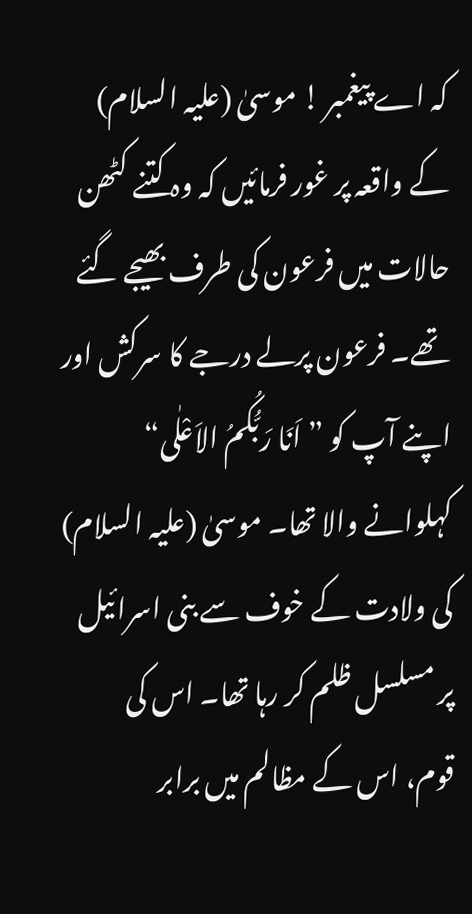کہ اے پیغمبر ! موسیٰ (علیہ السلام) کے واقعہ پر غور فرمائیں کہ وہ کتنے کٹھن حالات میں فرعون کی طرف بھیجے گئے تھے۔ فرعون پرلے درجے کا سرکش اور اپنے آپ کو ”اَنَا رَبُّکُمُ الاَعْلٰی“ کہلوانے والا تھا۔ موسیٰ (علیہ السلام) کی ولادت کے خوف سے بنی اسرائیل پر مسلسل ظلم کر رہا تھا۔ اس کی قوم، اس کے مظالم میں برابر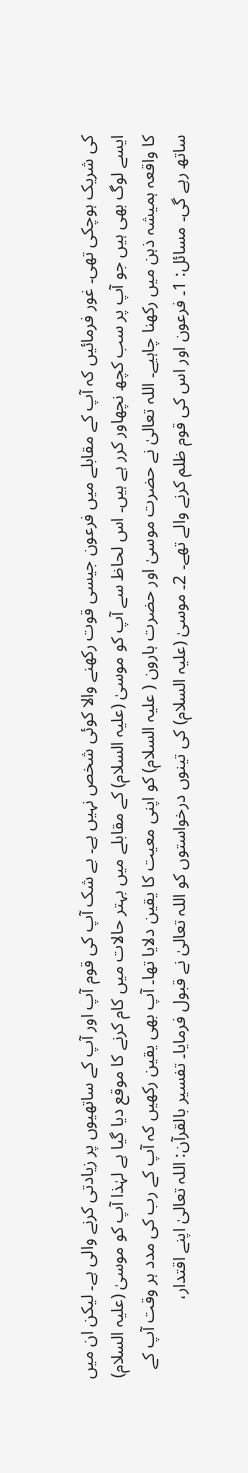کی شریک ہوچکی تھی۔ غور فرمائیں کہ آپ کے مقابلے میں فرعون جیسی قوت رکھنے والا کوئی شخص نہیں ہے۔ بے شک آپ کی قوم آپ اور آپ کے ساتھیوں پر زیادتی کرنے والی ہے۔ لیکن ان میں ایسے لوگ بھی ہیں جو آپ پر سب کچھ نچھاور کرر ہے ہیں۔ اس لحاظ سے آپ کو موسیٰ (علیہ السلام) کے مقابلے میں بہتر حالات میں کام کرنے کا موقع دیا گیا ہے لہٰذا آپ کو موسیٰ (علیہ السلام) کا واقعہ ہمیشہ ذہن میں رکھنا چاہیے۔ اللہ تعالیٰ نے حضرت موسیٰ اور حضرت ہارون ( علیہ السلام) کو اپنی معیت کا یقین دلایا تھا۔ آپ بھی یقین رکھیں کہ آپ کے رب کی مدد ہر وقت آپ کے ساتھ رہے گی۔ مسائل: 1۔ فرعون اور اس کی قوم ظلم کرنے والے تھے۔ 2۔ موسیٰ (علیہ السلام) کی تینوں درخواستوں کو اللہ تعالیٰ نے قبول فرمایا۔ تفسیر بالقرآن: اللہ تعالیٰ اپنے اقتدار،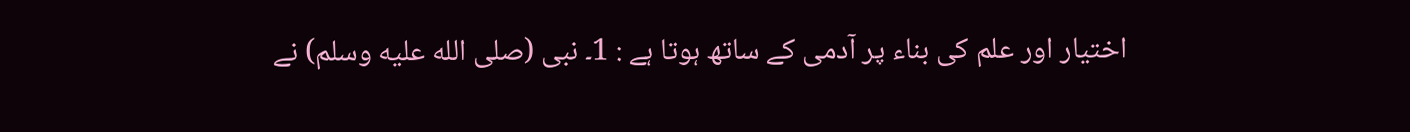اختیار اور علم کی بناء پر آدمی کے ساتھ ہوتا ہے : 1۔ نبی (صلى الله عليه وسلم) نے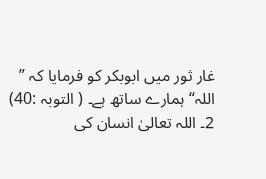غار ثور میں ابوبکر کو فرمایا کہ ” اللہ“ ہمارے ساتھ ہے۔ ( التوبہ :40) 2۔ اللہ تعالیٰ انسان کی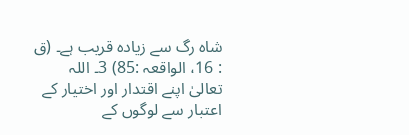شاہ رگ سے زیادہ قریب ہے۔ (ق : 16، الواقعہ :85) 3۔ اللہ تعالیٰ اپنے اقتدار اور اختیار کے اعتبار سے لوگوں کے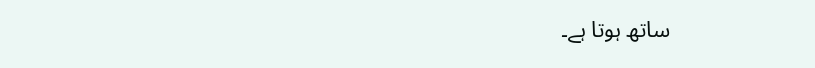ساتھ ہوتا ہے۔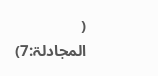( المجادلۃ:7)